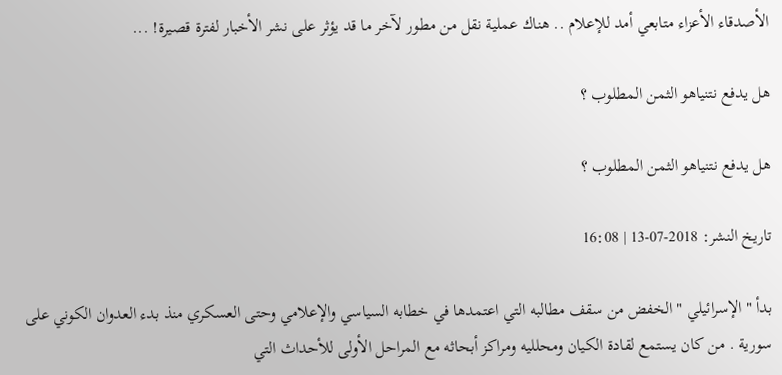الأصدقاء الأعزاء متابعي أمد للإعلام .. هناك عملية نقل من مطور لآخر ما قد يؤثر على نشر الأخبار لفترة قصيرة! ...

هل يدفع نتنياهو الثمن المطلوب ؟

هل يدفع نتنياهو الثمن المطلوب ؟

تاريخ النشر: 2018-07-13 | 16:08

بدأ " الإسرائيلي " الخفض من سقف مطالبه التي اعتمدها في خطابه السياسي والإعلامي وحتى العسكري منذ بدء العدوان الكوني على سورية . من كان يستمع لقادة الكيان ومحلليه ومراكز أبحاثه مع المراحل الأولى للأحداث التي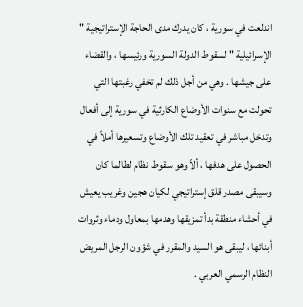اندلعت في سورية ، كان يدرك مدى الحاجة الإستراتيجية " الإسرائيلية " لسقوط الدولة السورية ورئيسها ، والقضاء على جيشها . وهي من أجل ذلك لم تخفي رغبتها التي تحولت مع سنوات الأوضاع الكارثية في سورية إلى أفعال وتدخل مباشر في تعقيد تلك الأوضاع وتسعيرها أملاً في الحصول على هدفها ، ألاّ وهو سقوط نظام لطالما كان وسيبقى مصدر قلق إستراتيجي لكيان هجين وغريب يعيش في أحشاء منطقة بدأ تمزيقها وهدمها بمعاول ودماء وثروات أبنائها ، ليبقى هو السيد والمقرر في شؤون الرجل المريض النظام الرسمي العربي .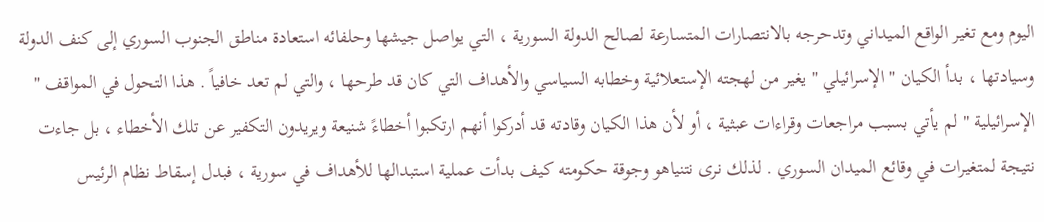اليوم ومع تغير الواقع الميداني وتدحرجه بالانتصارات المتسارعة لصالح الدولة السورية ، التي يواصل جيشها وحلفائه استعادة مناطق الجنوب السوري إلى كنف الدولة وسيادتها ، بدأ الكيان " الإسرائيلي " يغير من لهجته الإستعلائية وخطابه السياسي والأهداف التي كان قد طرحها ، والتي لم تعد خافياً . هذا التحول في المواقف " الإسرائيلية " لم يأتي بسبب مراجعات وقراءات عبثية ، أو لأن هذا الكيان وقادته قد أدركوا أنهم ارتكبوا أخطاءً شنيعة ويريدون التكفير عن تلك الأخطاء ، بل جاءت نتيجة لمتغيرات في وقائع الميدان السوري . لذلك نرى نتنياهو وجوقة حكومته كيف بدأت عملية استبدالها للأهداف في سورية ، فبدل إسقاط نظام الرئيس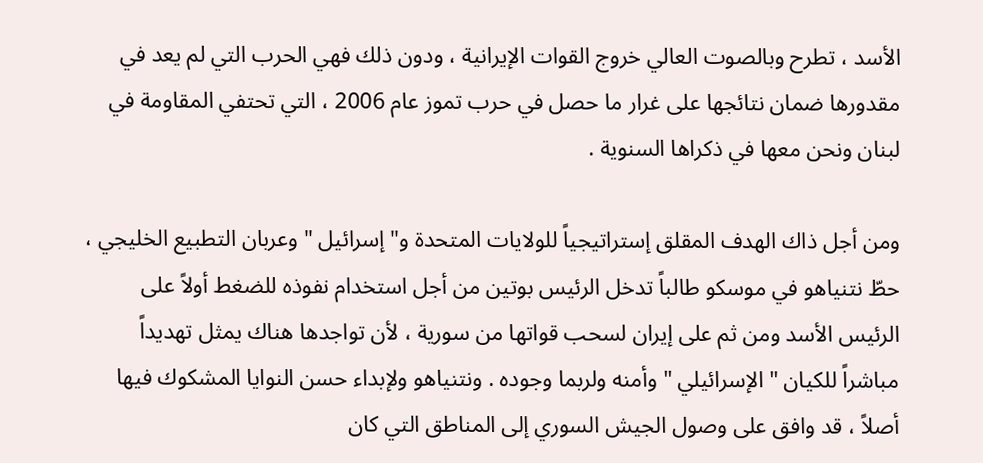الأسد ، تطرح وبالصوت العالي خروج القوات الإيرانية ، ودون ذلك فهي الحرب التي لم يعد في مقدورها ضمان نتائجها على غرار ما حصل في حرب تموز عام 2006 ، التي تحتفي المقاومة في لبنان ونحن معها في ذكراها السنوية .

ومن أجل ذاك الهدف المقلق إستراتيجياً للولايات المتحدة و" إسرائيل " وعربان التطبيع الخليجي ، حطّ نتنياهو في موسكو طالباً تدخل الرئيس بوتين من أجل استخدام نفوذه للضغط أولاً على الرئيس الأسد ومن ثم على إيران لسحب قواتها من سورية ، لأن تواجدها هناك يمثل تهديداً مباشراً للكيان " الإسرائيلي " وأمنه ولربما وجوده . ونتنياهو ولإبداء حسن النوايا المشكوك فيها أصلاً ، قد وافق على وصول الجيش السوري إلى المناطق التي كان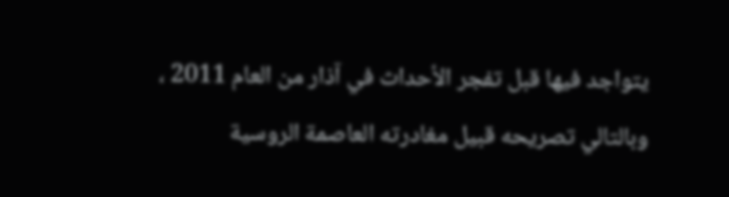يتواجد فيها قبل تفجر الأحداث في آذار من العام 2011 ، وبالتالي تصريحه قبيل مغادرته العاصمة الروسية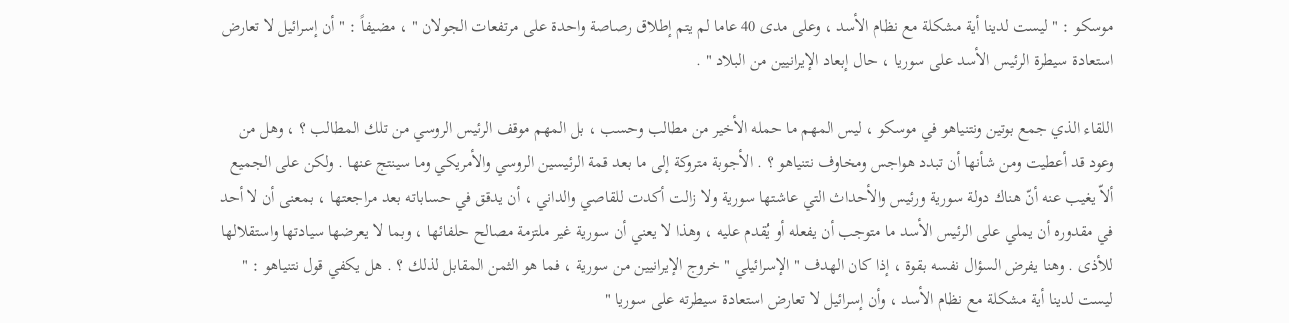موسكو : " ليست لدينا أية مشكلة مع نظام الأسد ، وعلى مدى 40 عاما لم يتم إطلاق رصاصة واحدة على مرتفعات الجولان " ، مضيفاً : " أن إسرائيل لا تعارض استعادة سيطرة الرئيس الأسد على سوريا ، حال إبعاد الإيرانيين من البلاد " .

اللقاء الذي جمع بوتين ونتنياهو في موسكو ، ليس المهم ما حمله الأخير من مطالب وحسب ، بل المهم موقف الرئيس الروسي من تلك المطالب ؟ ، وهل من وعود قد أعطيت ومن شأنها أن تبدد هواجس ومخاوف نتنياهو ؟ . الأجوبة متروكة إلى ما بعد قمة الرئيسين الروسي والأمريكي وما سينتج عنها . ولكن على الجميع ألاّ يغيب عنه أنّ هناك دولة سورية ورئيس والأحداث التي عاشتها سورية ولا زالت أكدت للقاصي والداني ، أن يدقق في حساباته بعد مراجعتها ، بمعنى أن لا أحد في مقدوره أن يملي على الرئيس الأسد ما متوجب أن يفعله أو يُقدم عليه ، وهذا لا يعني أن سورية غير ملتزمة مصالح حلفائها ، وبما لا يعرضها سيادتها واستقلالها للأذى . وهنا يفرض السؤال نفسه بقوة ، إذا كان الهدف " الإسرائيلي " خروج الإيرانيين من سورية ، فما هو الثمن المقابل لذلك ؟ . هل يكفي قول نتنياهو : " ليست لدينا أية مشكلة مع نظام الأسد ، وأن إسرائيل لا تعارض استعادة سيطرته على سوريا "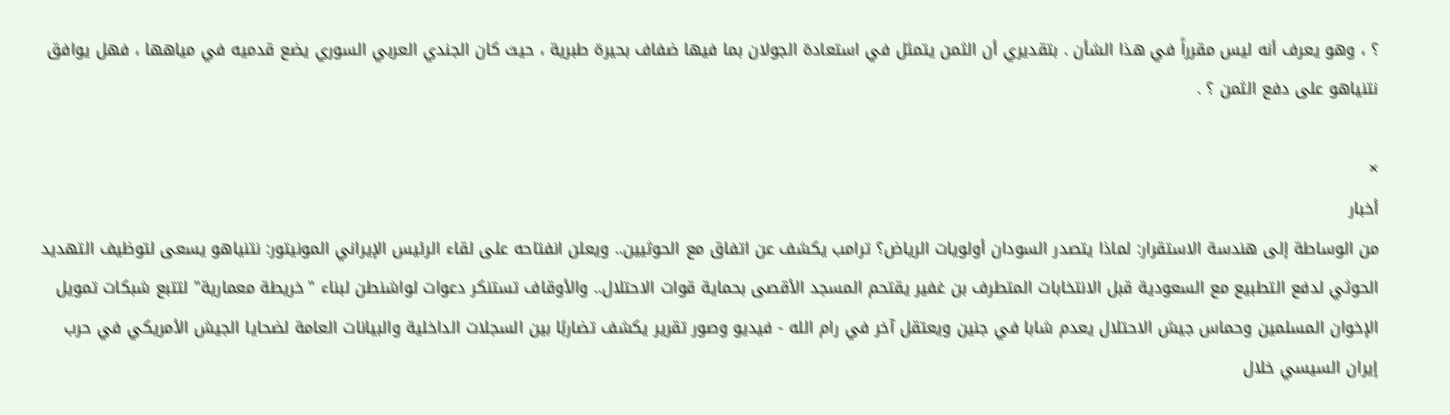؟ ، وهو يعرف أنه ليس مقرراً في هذا الشأن . بتقديري أن الثمن يتمثل في استعادة الجولان بما فيها ضفاف بحيرة طبرية ، حيث كان الجندي العربي السوري يضع قدميه في مياهها ، فهل يوافق نتنياهو على دفع الثمن ؟ .

×
أخبار
من الوساطة إلى هندسة الاستقرار: لماذا يتصدر السودان أولويات الرياض؟ ترامب يكشف عن اتفاق مع الحوثيين.. ويعلن انفتاحه على لقاء الرئيس الإيراني المونيتور: نتنياهو يسعى لتوظيف التهديد الحوثي لدفع التطبيع مع السعودية قبل الانتخابات المتطرف بن غفير يقتحم المسجد الأقصى بحماية قوات الاحتلال.. والأوقاف تستنكر دعوات لواشنطن لبناء "خريطة معمارية" لتتبع شبكات تمويل الإخوان المسلمين وحماس جيش الاحتلال يعدم شابا في جنين ويعتقل آخر في رام الله - فيديو وصور تقرير يكشف تضاربًا بين السجلات الداخلية والبيانات العامة لضحايا الجيش الأمريكي في حرب إيران السيسي خلال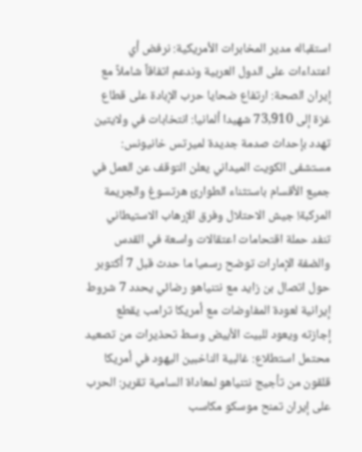استقباله مدير المخابرات الأمريكية: نرفض أي اعتداءات على الدول العربية وندعم اتفاقاً شاملاً مع إيران الصحة: ارتفاع ضحايا حرب الإبادة على قطاع غزة إلى 73,910 شهيدا ألمانيا: انتخابات في ولايتين تهدد بإحداث صدمة جديدة لميرتس خانيونس: مستشفى الكويت الميداني يعلن التوقف عن العمل في جميع الأقسام باستثناء الطوارئ هرتسوغ والجريمة المركبة! جيش الاحتلال وفرق الإرهاب الاستيطاني تنفد حملة اقتحامات اعتقالات واسعة في القدس والضفة الإمارات توضح رسميا ما حدث قبل 7 أكتوبر حول اتصال بن زايد مع نتنياهو رضائي يحدد 7 شروط إيرانية لعودة المفاوضات مع أمريكا ترامب يقطع إجازته ويعود للبيت الأبيض وسط تحذيرات من تصعيد محتمل استطلاع: غالبية الناخبين اليهود في أمريكا قلقون من تأجيج نتنياهو لمعاداة السامية تقرير: الحرب على إيران تمنح موسكو مكاسب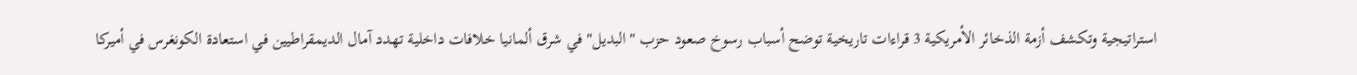استراتيجية وتكشف أزمة الذخائر الأمريكية 3 قراءات تاريخية توضح أسباب رسوخ صعود حزب "البديل" في شرق ألمانيا خلافات داخلية تهدد آمال الديمقراطيين في استعادة الكونغرس في أميركا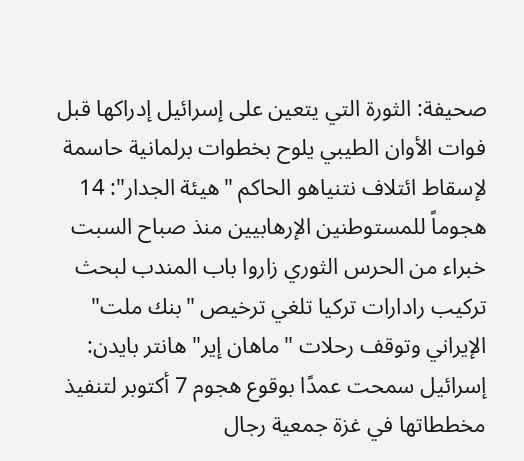صحيفة: الثورة التي يتعين على إسرائيل إدراكها قبل فوات الأوان الطيبي يلوح بخطوات برلمانية حاسمة لإسقاط ائتلاف نتنياهو الحاكم "هيئة الجدار": 14 هجوماً للمستوطنين الإرهابيين منذ صباح السبت خبراء من الحرس الثوري زاروا باب المندب لبحث تركيب رادارات تركيا تلغي ترخيص "بنك ملت" الإيراني وتوقف رحلات "ماهان إير" هانتر بايدن: إسرائيل سمحت عمدًا بوقوع هجوم 7 أكتوبر لتنفيذ مخططاتها في غزة جمعية رجال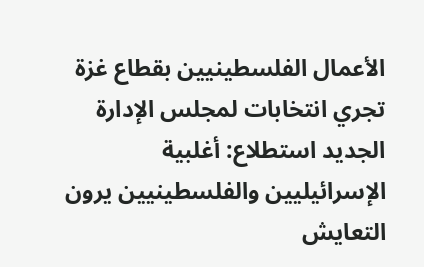الأعمال الفلسطينيين بقطاع غزة تجري انتخابات لمجلس الإدارة الجديد استطلاع: أغلبية الإسرائيليين والفلسطينيين يرون التعايش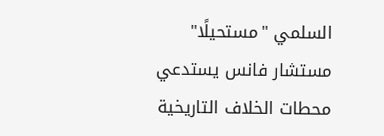السلمي "مستحيلًا" مستشار فانس يستدعي محطات الخلاف التاريخية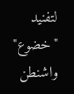لتفنيد "خضوع" واشنطن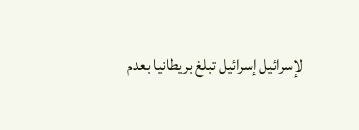لإسرائيل إسرائيل تبلغ بريطانيا بعدم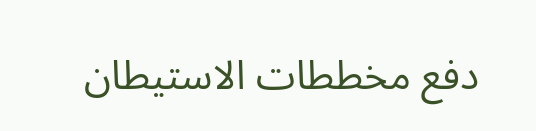دفع مخططات الاستيطان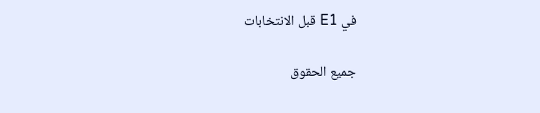في E1 قبل الانتخابات

جميع الحقوق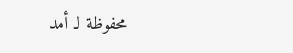محفوظة لـ أمد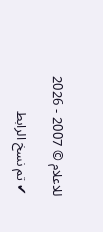للاعلام © 2007 - 2026

✔ تم نسخ الرابط